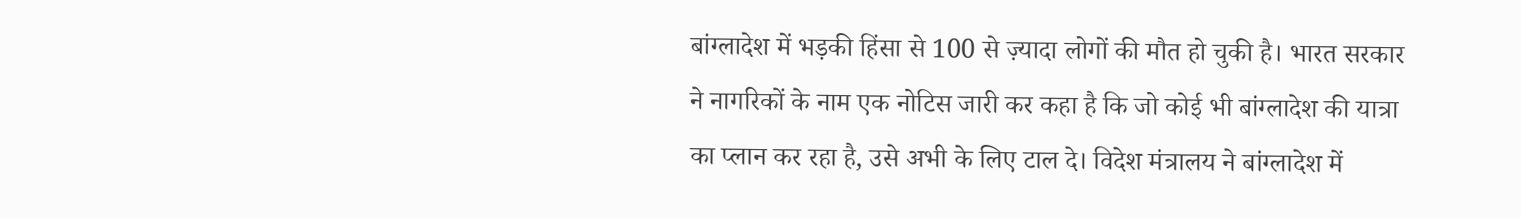बांग्लादेश में भड़की हिंसा से 100 से ज़्यादा लोगों की मौत हो चुकी है। भारत सरकार ने नागरिकों के नाम एक नोटिस जारी कर कहा है कि जो कोई भी बांग्लादेश की यात्रा का प्लान कर रहा है, उसे अभी के लिए टाल दे। विदेश मंत्रालय ने बांग्लादेश में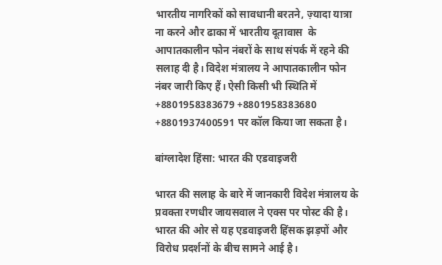भारतीय नागरिकों को सावधानी बरतने, ज़्यादा यात्रा ना करने और ढाका में भारतीय दूतावास  के आपातकालीन फोन नंबरों के साथ संपर्क में रहने की सलाह दी है। विदेश मंत्रालय ने आपातकालीन फोन नंबर जारी किए हैं। ऐसी किसी भी स्थिति में +8801958383679 +8801958383680 +8801937400591 पर कॉल किया जा सकता है।

बांग्लादेश हिंसा: भारत की एडवाइजरी

भारत की सलाह के बारे में जानकारी विदेश मंत्रालय के प्रवक्ता रणधीर जायसवाल ने एक्स पर पोस्ट की है। भारत की ओर से यह एडवाइजरी हिंसक झड़पों और विरोध प्रदर्शनों के बीच सामने आई है।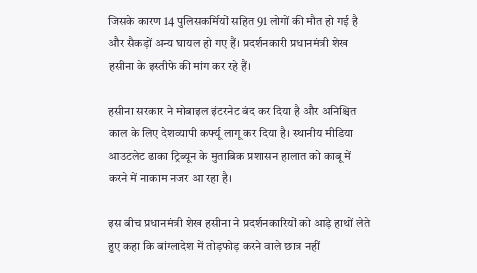जिसके कारण 14 पुलिसकर्मियों सहित 91 लोगों की मौत हो गई है और सैकड़ों अन्य घायल हो गए हैं। प्रदर्शनकारी प्रधानमंत्री शेख हसीना के इस्तीफे की मांग कर रहे हैं।

हसीना सरकार ने मोबाइल इंटरनेट बंद कर दिया है और अनिश्चित काल के लिए देशव्यापी कर्फ्यू लागू कर दिया है। स्थानीय मीडिया आउटलेट ढाका ट्रिब्यून के मुताबिक प्रशासन हालात को काबू में करने में नाकाम नजर आ रहा है।

इस बीच प्रधानमंत्री शेख हसीना ने प्रदर्शनकारियों को आड़े हाथों लेते हुए कहा कि बांग्लादेश में तोड़फोड़ करने वाले छात्र नहीं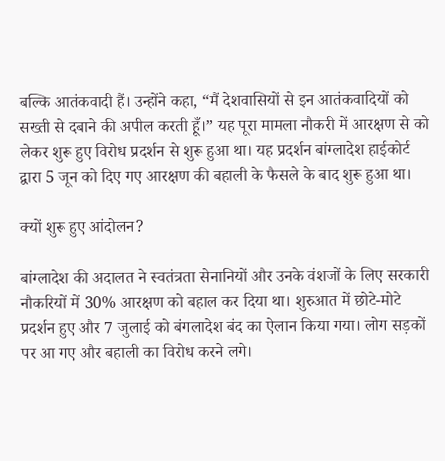बल्कि आतंकवादी हैं। उन्होंने कहा, “मैं देशवासियों से इन आतंकवादियों को सख्ती से दबाने की अपील करती हूँ।” यह पूरा मामला नौकरी में आरक्षण से को लेकर शुरू हुए विरोध प्रदर्शन से शुरू हुआ था। यह प्रदर्शन बांग्लादेश हाईकोर्ट द्वारा 5 जून को दिए गए आरक्षण की बहाली के फैसले के बाद शुरू हुआ था।

क्यों शुरू हुए आंदोलन?

बांग्लादेश की अदालत ने स्वतंत्रता सेनानियों और उनके वंशजों के लिए सरकारी नौकरियों में 30% आरक्षण को बहाल कर दिया था। शुरुआत में छोटे-मोटे प्रदर्शन हुए और 7 जुलाई को बंगलादेश बंद का ऐलान किया गया। लोग सड़कों पर आ गए और बहाली का विरोध करने लगे।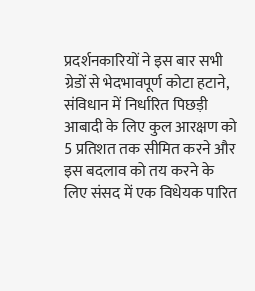प्रदर्शनकारियों ने इस बार सभी ग्रेडों से भेदभावपूर्ण कोटा हटाने, संविधान में निर्धारित पिछड़ी आबादी के लिए कुल आरक्षण को 5 प्रतिशत तक सीमित करने और इस बदलाव को तय करने के लिए संसद में एक विधेयक पारित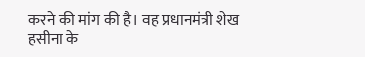करने की मांग की है। वह प्रधानमंत्री शेख हसीना के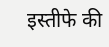इस्तीफे की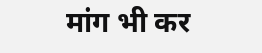मांग भी कर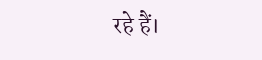रहे हैं।